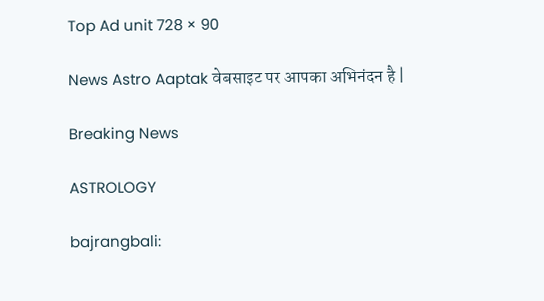Top Ad unit 728 × 90

News Astro Aaptak वेबसाइट पर आपका अभिनंदन है |

Breaking News

ASTROLOGY

bajrangbali: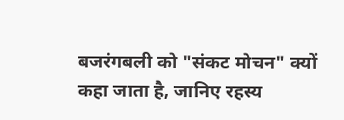बजरंगबली को "संकट मोचन" क्यों कहा जाता है, जानिए रहस्य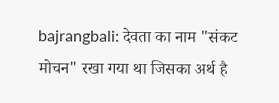bajrangbali: देवता का नाम "संकट मोचन" रखा गया था जिसका अर्थ है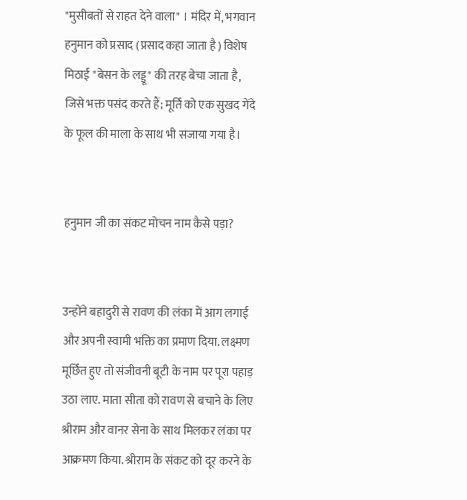"मुसीबतों से राहत देने वाला" । मंदिर में, भगवान हनुमान को प्रसाद (प्रसाद कहा जाता है) विशेष मिठाई "बेसन के लड्डू" की तरह बेचा जाता है, जिसे भक्त पसंद करते हैं; मूर्ति को एक सुखद गेंदे के फूल की माला के साथ भी सजाया गया है।


हनुमान जी का संकट मोचन नाम कैसे पड़ा?


उन्होंने बहादुरी से रावण की लंका में आग लगाई और अपनी स्वामी भक्ति का प्रमाण दिया. लक्ष्मण मूर्छित हुए तो संजीवनी बूटी के नाम पर पूरा पहाड़ उठा लाए. माता सीता को रावण से बचाने के लिए श्रीराम और वानर सेना के साथ मिलकर लंका पर आक्रमण किया. श्रीराम के संकट को दूर करने के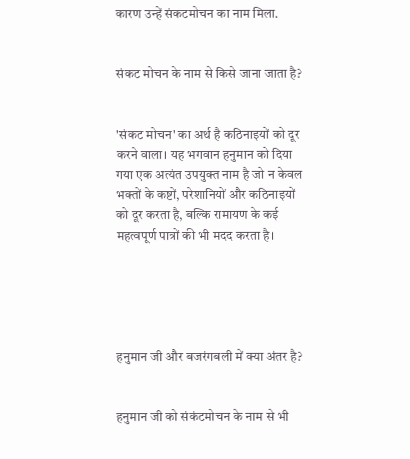कारण उन्हें संकटमोचन का नाम मिला.


संकट मोचन के नाम से किसे जाना जाता है?


'संकट मोचन' का अर्थ है कठिनाइयों को दूर करने वाला। यह भगवान हनुमान को दिया गया एक अत्यंत उपयुक्त नाम है जो न केवल भक्तों के कष्टों, परेशानियों और कठिनाइयों को दूर करता है, बल्कि रामायण के कई महत्वपूर्ण पात्रों की भी मदद करता है।





हनुमान जी और बजरंगबली में क्या अंतर है?


हनुमान जी को संकंटमोचन के नाम से भी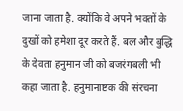जाना जाता है. क्योंकि वे अपने भक्तों के दुखों को हमेशा दूर करते हैं. बल और बुद्धि के देवता हनुमान जी को बजरंगबली भी कहा जाता है. हनुमानाष्टक की संरचना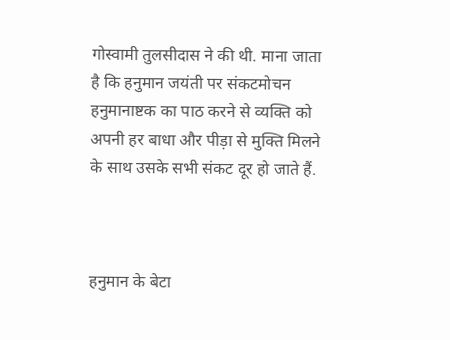गोस्वामी तुलसीदास ने की थी. माना जाता है कि हनुमान जयंती पर संकटमोचन हनुमानाष्टक का पाठ करने से व्यक्ति को अपनी हर बाधा और पीड़ा से मुक्ति मिलने के साथ उसके सभी संकट दूर हो जाते हैं.



हनुमान के बेटा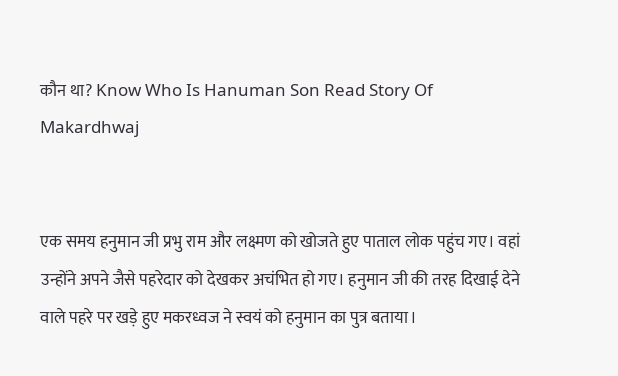कौन था? Know Who Is Hanuman Son Read Story Of Makardhwaj


एक समय हनुमान जी प्रभु राम और लक्ष्मण को खोजते हुए पाताल लोक पहुंच गए। वहां उन्होंने अपने जैसे पहरेदार को देखकर अचंभित हो गए। हनुमान जी की तरह दिखाई देने वाले पहरे पर खड़े हुए मकरध्वज ने स्वयं को हनुमान का पुत्र बताया।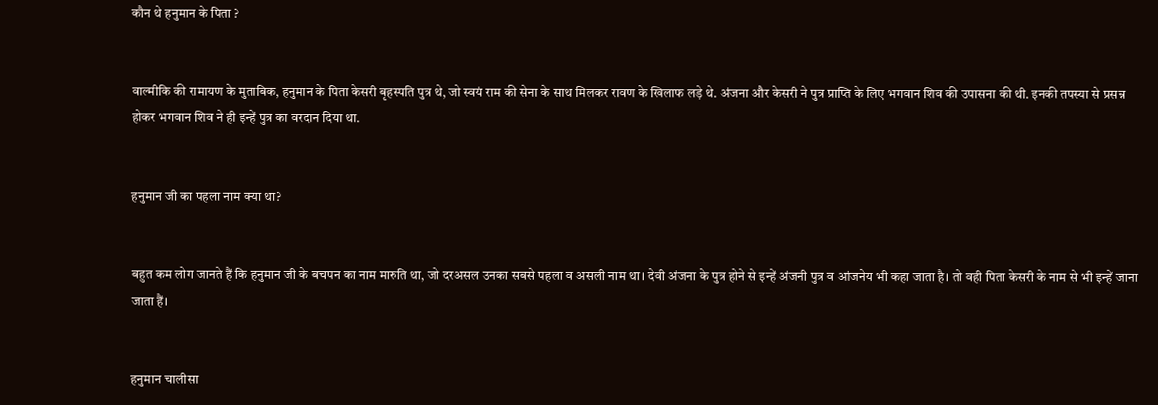कौन थे हनुमान के पिता ?


वाल्मीकि की रामायण के मुताबिक, हनुमान के पिता केसरी बृहस्पति पुत्र थे, जो स्वयं राम की सेना के साथ मिलकर रावण के खिलाफ लड़े थे. अंजना और केसरी ने पुत्र प्राप्ति के लिए भगवान शिव की उपासना की थी. इनकी तपस्या से प्रसन्न होकर भगवान शिव ने ही इन्हें पुत्र का वरदान दिया था.


हनुमान जी का पहला नाम क्या था?


बहुत कम लोग जानते हैं कि हनुमान जी के बचपन का नाम मारुति था, जो दरअसल उनका सबसे पहला व असली नाम था। देवी अंजना के पुत्र होने से इन्हें अंजनी पुत्र व आंजनेय भी कहा जाता है। तो वही पिता केसरी के नाम से भी इन्हें जाना जाता हैं।


हनुमान चालीसा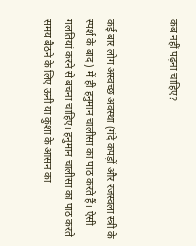कब नहीं पढ़ना चाहिए?


कई बार लोग अस्वच्छ अवस्था (गंदे कपड़ों और रजस्वला स्त्री के स्पर्श के बाद) में ही हनुमान चालीसा का पाठ करते हैं। ऐसी गलतियां करने से बचना चाहिए। हनुमान चालीसा का पाठ करते समय बैठने के लिए ऊनी या कुशा के आसन का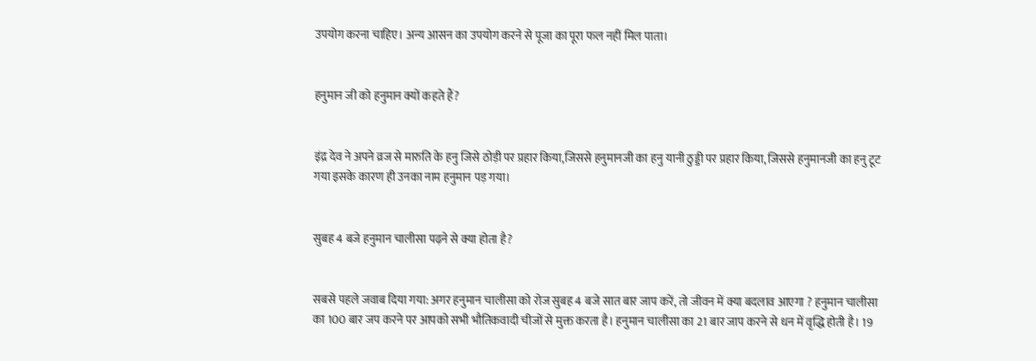उपयोग करना चाहिए। अन्य आसन का उपयोग करने से पूजा का पूरा फल नहीं मिल पाता।


हनुमान जी को हनुमान क्यों कहते हैं?


इंद्र देव ने अपने व्रज से मारुति के हनु जिसे ठोड़ी पर प्रहार किया,जिससे हनुमानजी का हनु यानी ठुड्डी पर प्रहार किया, जिससे हनुमानजी का हनु टूट गया इसके कारण ही उनका नाम हनुमान पड़ गया।


सुबह 4 बजे हनुमान चालीसा पढ़ने से क्या होता है?


सबसे पहले जवाब दिया गया: अगर हनुमान चालीसा को रोज सुबह 4 बजे सात बार जाप करें, तो जीवन में क्या बदलाव आएगा ? हनुमान चालीसा का 100 बार जप करने पर आपको सभी भौतिकवादी चीजों से मुक्त करता है। हनुमान चालीसा का 21 बार जाप करने से धन में वृद्धि होती है। 19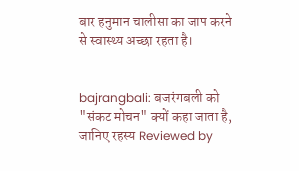बार हनुमान चालीसा का जाप करने से स्वास्थ्य अच्छा रहता है।


bajrangbali: बजरंगबली को "संकट मोचन" क्यों कहा जाता है, जानिए रहस्य Reviewed by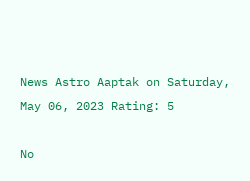News Astro Aaptak on Saturday, May 06, 2023 Rating: 5

No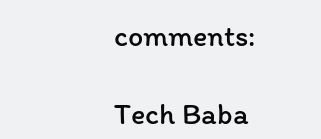comments:

Tech Baba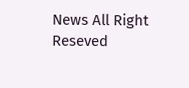News All Right Reseved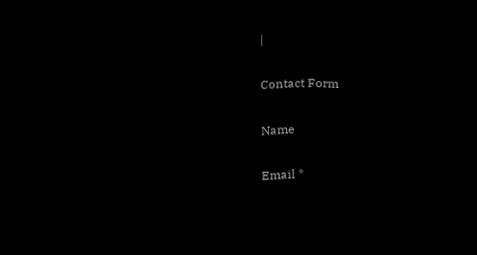|

Contact Form

Name

Email *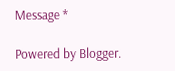Message *

Powered by Blogger.